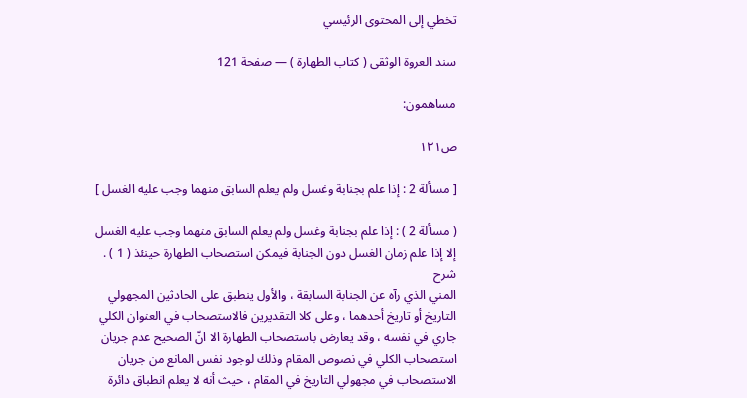تخطي إلى المحتوى الرئيسي

سند العروة الوثقى ( كتاب الطهارة ) — صفحة 121

مساهمون:

ص١٢١

[ مسألة 2 : إذا علم بجنابة وغسل ولم يعلم السابق منهما وجب عليه الغسل ]

( مسألة 2 ) : إذا علم بجنابة وغسل ولم يعلم السابق منهما وجب عليه الغسل إلا إذا علم زمان الغسل دون الجنابة فيمكن استصحاب الطهارة حينئذ ( 1 ) .
شرح
المني الذي رآه عن الجنابة السابقة ، والأول ينطبق على الحادثين المجهولي التاريخ أو تاريخ أحدهما ، وعلى كلا التقديرين فالاستصحاب في العنوان الكلي جاري في نفسه ، وقد يعارض باستصحاب الطهارة الا انّ الصحيح عدم جريان استصحاب الكلي في نصوص المقام وذلك لوجود نفس المانع من جريان الاستصحاب في مجهولي التاريخ في المقام ، حيث أنه لا يعلم انطباق دائرة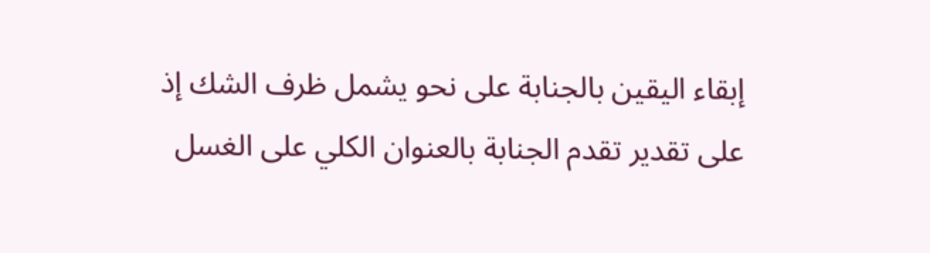إبقاء اليقين بالجنابة على نحو يشمل ظرف الشك إذ على تقدير تقدم الجنابة بالعنوان الكلي على الغسل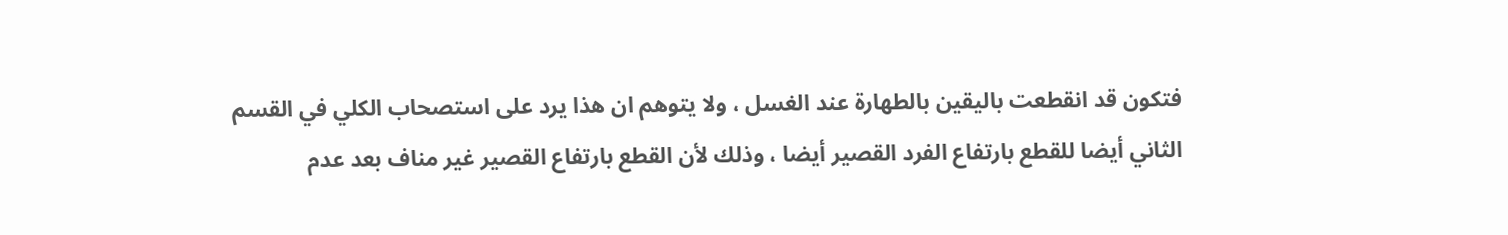فتكون قد انقطعت باليقين بالطهارة عند الغسل ، ولا يتوهم ان هذا يرد على استصحاب الكلي في القسم الثاني أيضا للقطع بارتفاع الفرد القصير أيضا ، وذلك لأن القطع بارتفاع القصير غير مناف بعد عدم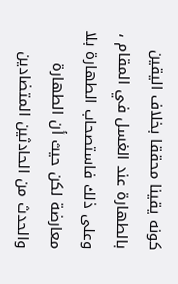كونه يقينا محققا بخلاف اليقين بالطهارة عند الغسل في المقام ، وعلى ذلك فاستصحاب الطهارة بلا معارضة لكن حيث أن الطهارة والحدث من الحادثين المتضادين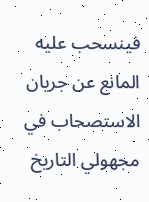فينسحب عليه المانع عن جريان الاستصحاب في مجهولي التاريخ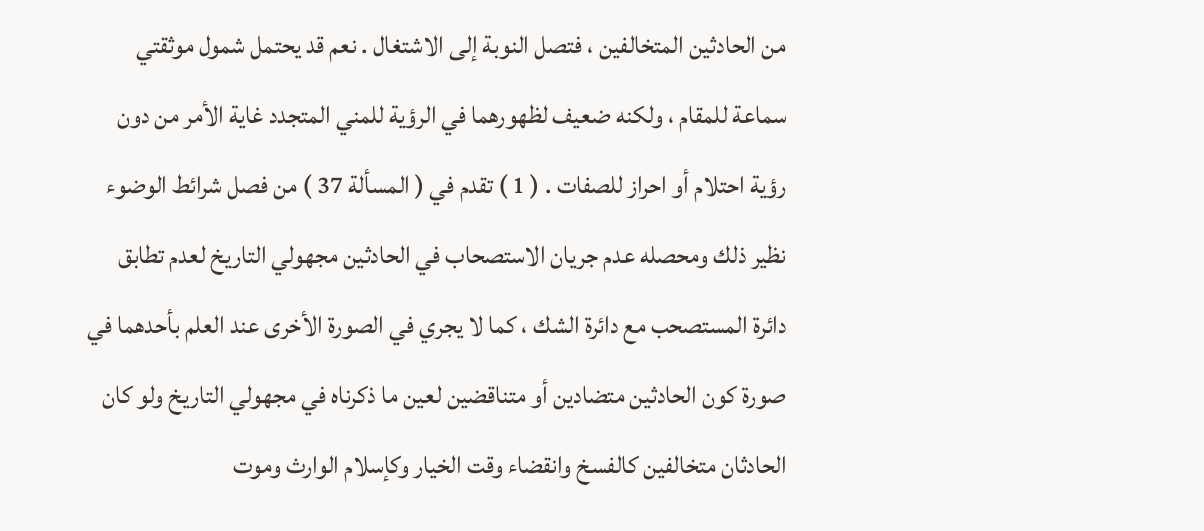من الحادثين المتخالفين ، فتصل النوبة إلى الاشتغال . نعم قد يحتمل شمول موثقتي سماعة للمقام ، ولكنه ضعيف لظهورهما في الرؤية للمني المتجدد غاية الأمر من دون رؤية احتلام أو احراز للصفات . ( 1 ) تقدم في ( المسألة 37 ) من فصل شرائط الوضوء نظير ذلك ومحصله عدم جريان الاستصحاب في الحادثين مجهولي التاريخ لعدم تطابق دائرة المستصحب مع دائرة الشك ، كما لا يجري في الصورة الأخرى عند العلم بأحدهما في صورة كون الحادثين متضادين أو متناقضين لعين ما ذكرناه في مجهولي التاريخ ولو كان الحادثان متخالفين كالفسخ وانقضاء وقت الخيار وكإسلام الوارث وموت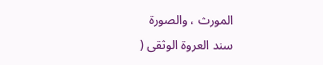المورث ، والصورة
سند العروة الوثقى (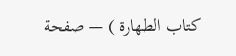كتاب الطهارة ) — صفحة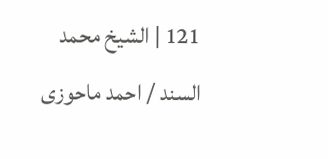121 | الشيخ محمد السند / احمد ماحوزى